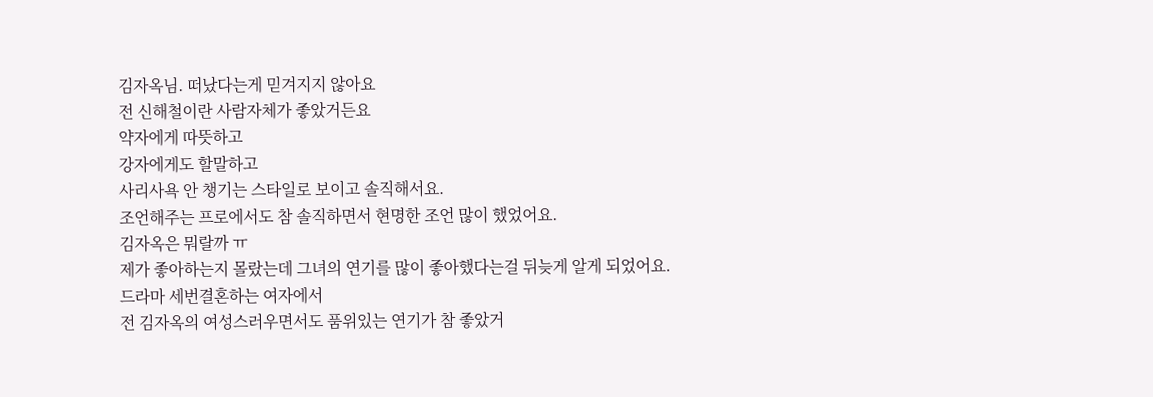김자옥님. 떠났다는게 믿겨지지 않아요
전 신해철이란 사람자체가 좋았거든요
약자에게 따뜻하고
강자에게도 할말하고
사리사욕 안 챙기는 스타일로 보이고 솔직해서요.
조언해주는 프로에서도 참 솔직하면서 현명한 조언 많이 했었어요.
김자옥은 뭐랄까 ㅠ
제가 좋아하는지 몰랐는데 그녀의 연기를 많이 좋아했다는걸 뒤늦게 알게 되었어요.
드라마 세번결혼하는 여자에서
전 김자옥의 여성스러우면서도 품위있는 연기가 참 좋았거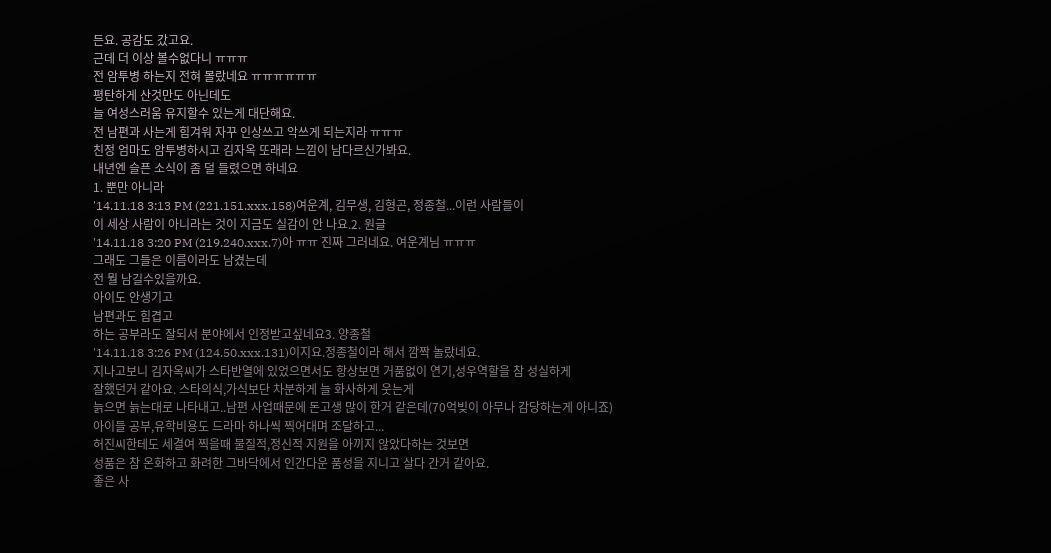든요. 공감도 갔고요.
근데 더 이상 볼수없다니 ㅠㅠㅠ
전 암투병 하는지 전혀 몰랐네요 ㅠㅠㅠㅠㅠㅠ
평탄하게 산것만도 아닌데도
늘 여성스러움 유지할수 있는게 대단해요.
전 남편과 사는게 힘겨워 자꾸 인상쓰고 악쓰게 되는지라 ㅠㅠㅠ
친정 엄마도 암투병하시고 김자옥 또래라 느낌이 남다르신가봐요.
내년엔 슬픈 소식이 좀 덜 들렸으면 하네요
1. 뿐만 아니라
'14.11.18 3:13 PM (221.151.xxx.158)여운계, 김무생, 김형곤, 정종철...이런 사람들이
이 세상 사람이 아니라는 것이 지금도 실감이 안 나요.2. 원글
'14.11.18 3:20 PM (219.240.xxx.7)아 ㅠㅠ 진짜 그러네요. 여운계님 ㅠㅠㅠ
그래도 그들은 이름이라도 남겼는데
전 뭘 남길수있을까요.
아이도 안생기고
남편과도 힘겹고
하는 공부라도 잘되서 분야에서 인정받고싶네요3. 양종철
'14.11.18 3:26 PM (124.50.xxx.131)이지요.정종철이라 해서 깜짝 놀랐네요.
지나고보니 김자옥씨가 스타반열에 있었으면서도 항상보면 거품없이 연기,성우역할을 참 성실하게
잘했던거 같아요. 스타의식,가식보단 차분하게 늘 화사하게 웃는게
늙으면 늙는대로 나타내고..남편 사업때문에 돈고생 많이 한거 같은데(70억빚이 아무나 감당하는게 아니죠)
아이들 공부,유학비용도 드라마 하나씩 찍어대며 조달하고...
허진씨한테도 세결여 찍을때 물질적,정신적 지원을 아끼지 않았다하는 것보면
성품은 참 온화하고 화려한 그바닥에서 인간다운 품성을 지니고 살다 간거 같아요.
좋은 사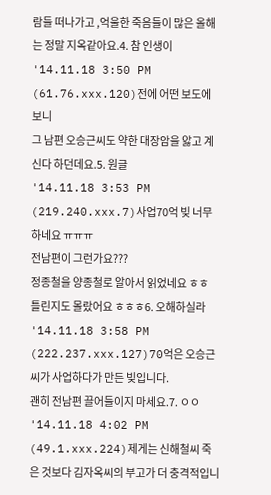람들 떠나가고 ,억울한 죽음들이 많은 올해는 정말 지옥같아요.4. 참 인생이
'14.11.18 3:50 PM (61.76.xxx.120)전에 어떤 보도에 보니
그 남편 오승근씨도 약한 대장암을 앓고 계신다 하던데요.5. 원글
'14.11.18 3:53 PM (219.240.xxx.7)사업70억 빚 너무하네요 ㅠㅠㅠ
전남편이 그런가요???
정종철을 양종철로 알아서 읽었네요 ㅎㅎ
틀린지도 몰랐어요 ㅎㅎㅎ6. 오해하실라
'14.11.18 3:58 PM (222.237.xxx.127)70억은 오승근씨가 사업하다가 만든 빚입니다.
괜히 전남편 끌어들이지 마세요.7. ㅇㅇ
'14.11.18 4:02 PM (49.1.xxx.224)제게는 신해철씨 죽은 것보다 김자옥씨의 부고가 더 충격적입니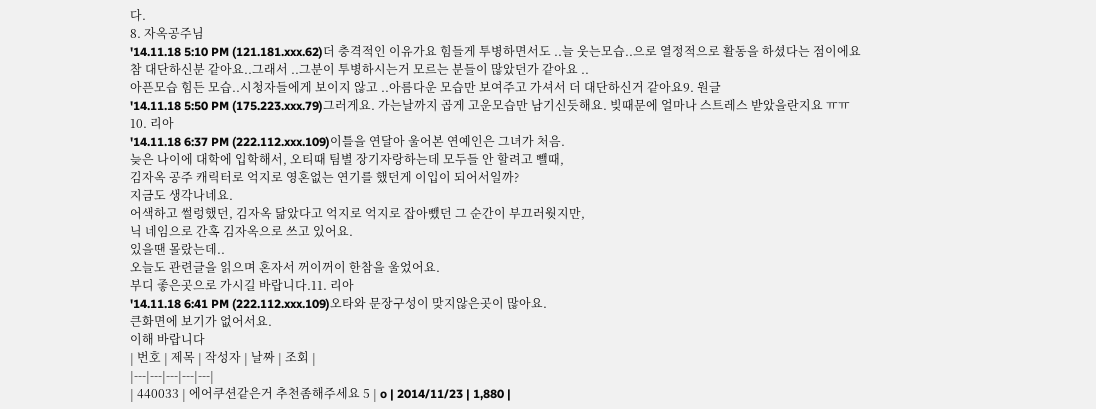다.
8. 자옥공주님
'14.11.18 5:10 PM (121.181.xxx.62)더 충격적인 이유가요 힘들게 투병하면서도 ..늘 웃는모습..으로 열정적으로 활동을 하셨다는 점이에요
참 대단하신분 같아요..그래서 ..그분이 투병하시는거 모르는 분들이 많았던가 같아요 ..
아픈모습 힘든 모습..시청자들에게 보이지 않고 ..아름다운 모습만 보여주고 가셔서 더 대단하신거 같아요9. 원글
'14.11.18 5:50 PM (175.223.xxx.79)그러게요. 가는날까지 곱게 고운모습만 남기신듯해요. 빚때문에 얼마나 스트레스 받았을란지요 ㅠㅠ
10. 리아
'14.11.18 6:37 PM (222.112.xxx.109)이틀을 연달아 울어본 연예인은 그녀가 처음.
늦은 나이에 대학에 입학해서, 오티때 팀별 장기자랑하는데 모두들 안 할려고 뺄때,
김자옥 공주 캐릭터로 억지로 영혼없는 연기를 했던게 이입이 되어서일까?
지금도 생각나네요.
어색하고 썰렁했던, 김자옥 닮았다고 억지로 억지로 잡아뺐던 그 순간이 부끄러웟지만,
닉 네임으로 간혹 김자옥으로 쓰고 있어요.
있을땐 몰랐는데..
오늘도 관련글을 읽으며 혼자서 꺼이꺼이 한참을 울었어요.
부디 좋은곳으로 가시길 바랍니다.11. 리아
'14.11.18 6:41 PM (222.112.xxx.109)오타와 문장구성이 맞지않은곳이 많아요.
큰화면에 보기가 없어서요.
이해 바랍니다
| 번호 | 제목 | 작성자 | 날짜 | 조회 |
|---|---|---|---|---|
| 440033 | 에어쿠션같은거 추천좀해주세요 5 | o | 2014/11/23 | 1,880 |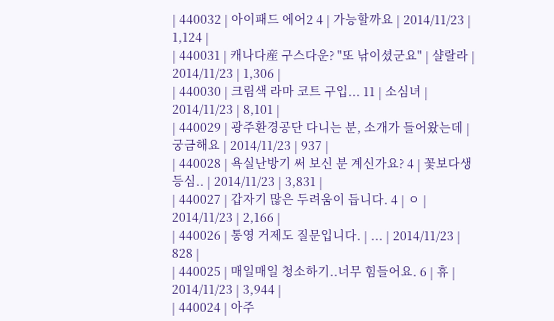| 440032 | 아이패드 에어2 4 | 가능할까요 | 2014/11/23 | 1,124 |
| 440031 | 캐나다産 구스다운? "또 낚이셨군요" | 샬랄라 | 2014/11/23 | 1,306 |
| 440030 | 크림색 라마 코트 구입... 11 | 소심녀 | 2014/11/23 | 8,101 |
| 440029 | 광주환경공단 다니는 분, 소개가 들어왔는데 | 궁금해요 | 2014/11/23 | 937 |
| 440028 | 욕실난방기 써 보신 분 계신가요? 4 | 꽃보다생등심.. | 2014/11/23 | 3,831 |
| 440027 | 갑자기 많은 두려움이 듭니다. 4 | ㅇ | 2014/11/23 | 2,166 |
| 440026 | 통영 거제도 질문입니다. | ... | 2014/11/23 | 828 |
| 440025 | 매일매일 청소하기..너무 힘들어요. 6 | 휴 | 2014/11/23 | 3,944 |
| 440024 | 아주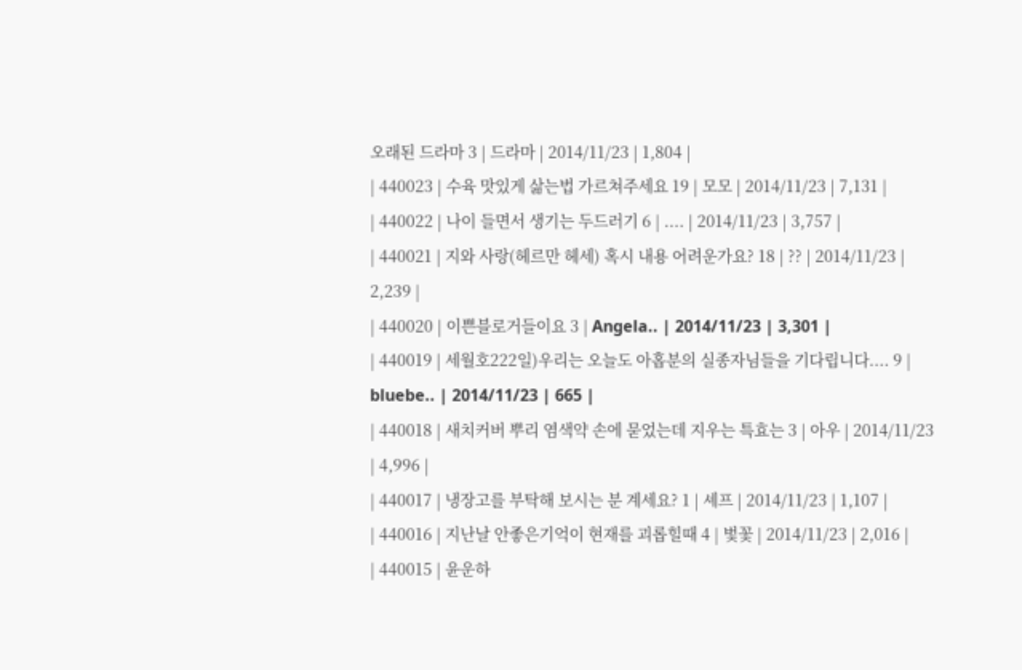오래된 드라마 3 | 드라마 | 2014/11/23 | 1,804 |
| 440023 | 수육 맛있게 삶는법 가르쳐주세요 19 | 모모 | 2014/11/23 | 7,131 |
| 440022 | 나이 들면서 생기는 두드러기 6 | .... | 2014/11/23 | 3,757 |
| 440021 | 지와 사랑(헤르만 헤세) 혹시 내용 어려운가요? 18 | ?? | 2014/11/23 | 2,239 |
| 440020 | 이쁜블로거들이요 3 | Angela.. | 2014/11/23 | 3,301 |
| 440019 | 세월호222일)우리는 오늘도 아홉분의 실종자님들을 기다립니다.... 9 | bluebe.. | 2014/11/23 | 665 |
| 440018 | 새치커버 뿌리 염색약 손에 묻었는데 지우는 특효는 3 | 아우 | 2014/11/23 | 4,996 |
| 440017 | 냉장고를 부탁해 보시는 분 계세요? 1 | 셰프 | 2014/11/23 | 1,107 |
| 440016 | 지난날 안좋은기억이 현재를 괴롭힐때 4 | 벛꽃 | 2014/11/23 | 2,016 |
| 440015 | 윤운하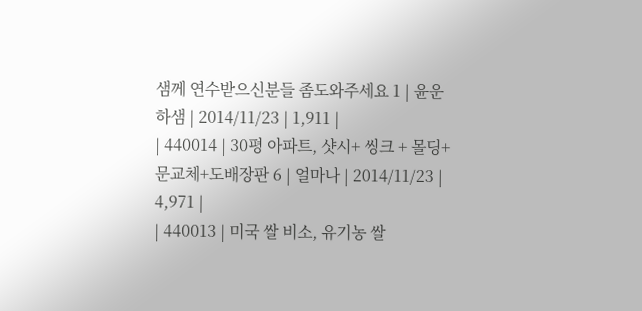샘께 연수받으신분들 좀도와주세요 1 | 윤운하샘 | 2014/11/23 | 1,911 |
| 440014 | 30평 아파트, 샷시+ 씽크 + 몰딩+ 문교체+도배장판 6 | 얼마나 | 2014/11/23 | 4,971 |
| 440013 | 미국 쌀 비소, 유기농 쌀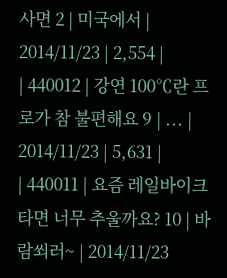사면 2 | 미국에서 | 2014/11/23 | 2,554 |
| 440012 | 강연 100℃란 프로가 참 불편해요 9 | ... | 2014/11/23 | 5,631 |
| 440011 | 요즘 레일바이크 타면 너무 추울까요? 10 | 바람쐬러~ | 2014/11/23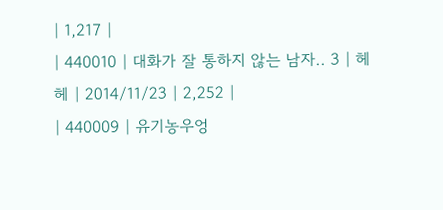| 1,217 |
| 440010 | 대화가 잘 통하지 않는 남자.. 3 | 헤헤 | 2014/11/23 | 2,252 |
| 440009 | 유기농우엉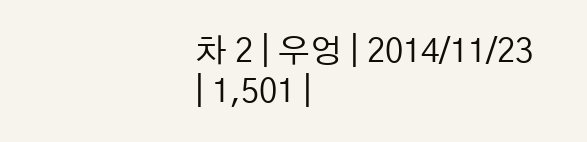차 2 | 우엉 | 2014/11/23 | 1,501 |